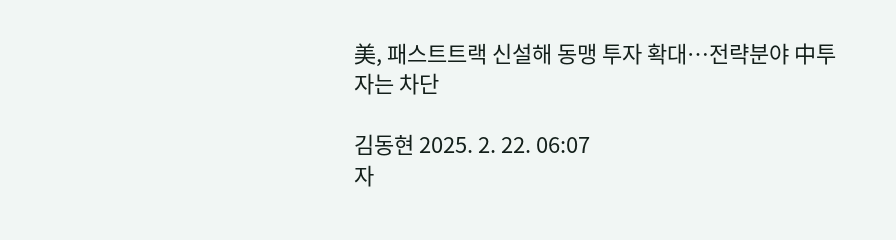美, 패스트트랙 신설해 동맹 투자 확대…전략분야 中투자는 차단

김동현 2025. 2. 22. 06:07
자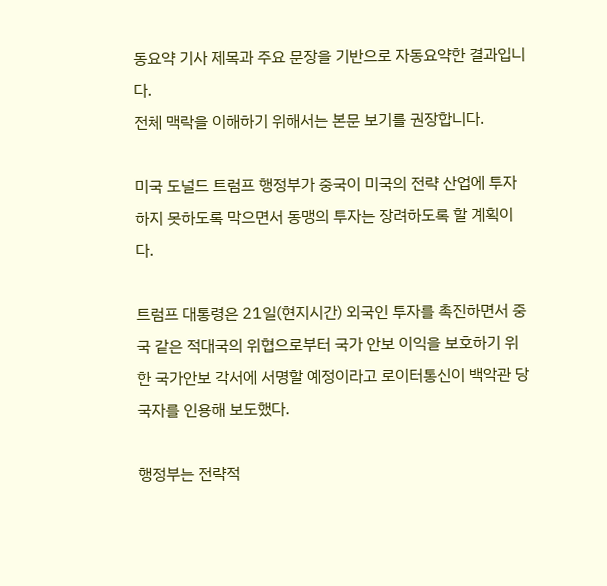동요약 기사 제목과 주요 문장을 기반으로 자동요약한 결과입니다.
전체 맥락을 이해하기 위해서는 본문 보기를 권장합니다.

미국 도널드 트럼프 행정부가 중국이 미국의 전략 산업에 투자하지 못하도록 막으면서 동맹의 투자는 장려하도록 할 계획이다.

트럼프 대통령은 21일(현지시간) 외국인 투자를 촉진하면서 중국 같은 적대국의 위협으로부터 국가 안보 이익을 보호하기 위한 국가안보 각서에 서명할 예정이라고 로이터통신이 백악관 당국자를 인용해 보도했다.

행정부는 전략적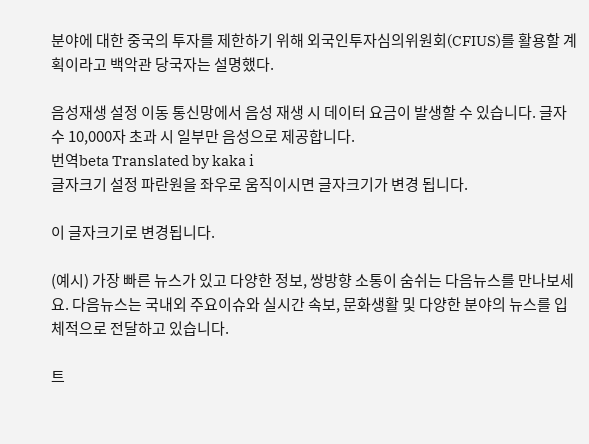분야에 대한 중국의 투자를 제한하기 위해 외국인투자심의위원회(CFIUS)를 활용할 계획이라고 백악관 당국자는 설명했다.

음성재생 설정 이동 통신망에서 음성 재생 시 데이터 요금이 발생할 수 있습니다. 글자 수 10,000자 초과 시 일부만 음성으로 제공합니다.
번역beta Translated by kaka i
글자크기 설정 파란원을 좌우로 움직이시면 글자크기가 변경 됩니다.

이 글자크기로 변경됩니다.

(예시) 가장 빠른 뉴스가 있고 다양한 정보, 쌍방향 소통이 숨쉬는 다음뉴스를 만나보세요. 다음뉴스는 국내외 주요이슈와 실시간 속보, 문화생활 및 다양한 분야의 뉴스를 입체적으로 전달하고 있습니다.

트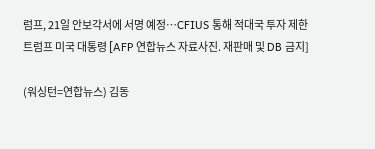럼프, 21일 안보각서에 서명 예정…CFIUS 통해 적대국 투자 제한
트럼프 미국 대통령 [AFP 연합뉴스 자료사진. 재판매 및 DB 금지]

(워싱턴=연합뉴스) 김동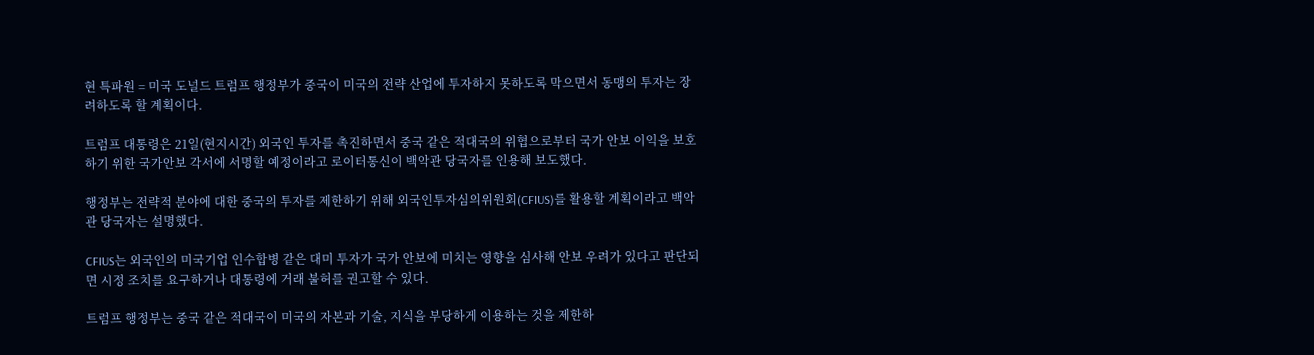현 특파원 = 미국 도널드 트럼프 행정부가 중국이 미국의 전략 산업에 투자하지 못하도록 막으면서 동맹의 투자는 장려하도록 할 계획이다.

트럼프 대통령은 21일(현지시간) 외국인 투자를 촉진하면서 중국 같은 적대국의 위협으로부터 국가 안보 이익을 보호하기 위한 국가안보 각서에 서명할 예정이라고 로이터통신이 백악관 당국자를 인용해 보도했다.

행정부는 전략적 분야에 대한 중국의 투자를 제한하기 위해 외국인투자심의위원회(CFIUS)를 활용할 계획이라고 백악관 당국자는 설명했다.

CFIUS는 외국인의 미국기업 인수합병 같은 대미 투자가 국가 안보에 미치는 영향을 심사해 안보 우려가 있다고 판단되면 시정 조치를 요구하거나 대통령에 거래 불허를 권고할 수 있다.

트럼프 행정부는 중국 같은 적대국이 미국의 자본과 기술, 지식을 부당하게 이용하는 것을 제한하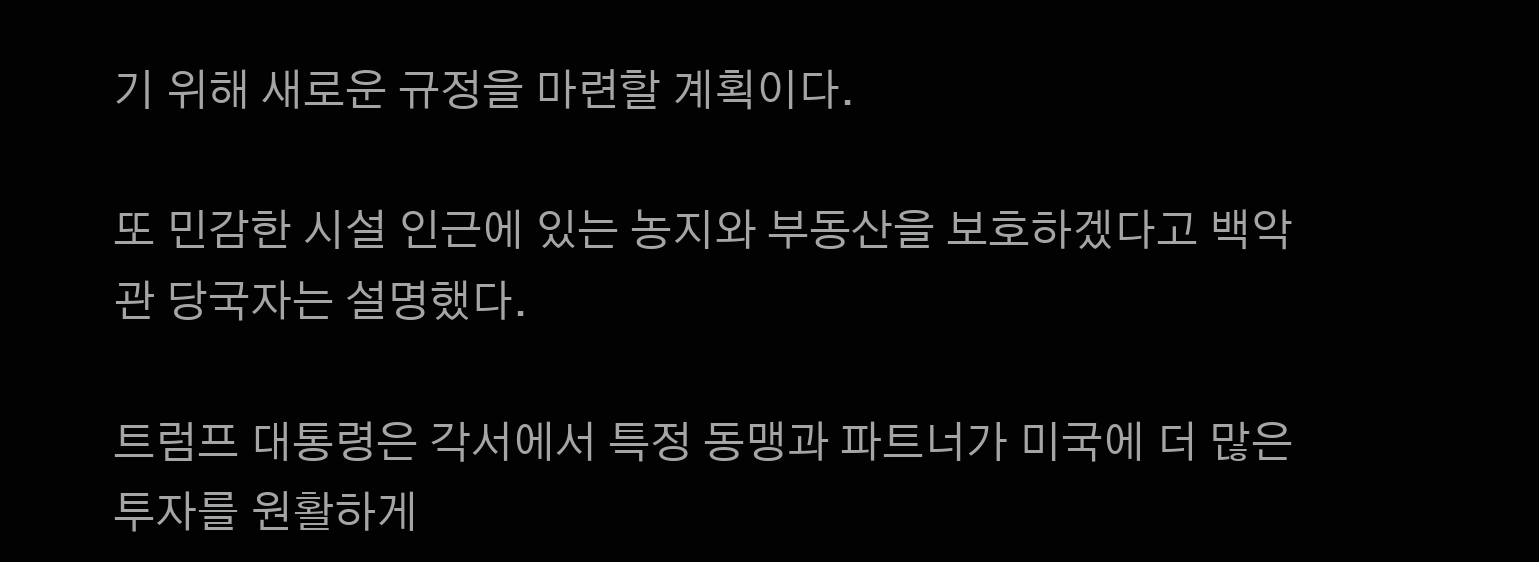기 위해 새로운 규정을 마련할 계획이다.

또 민감한 시설 인근에 있는 농지와 부동산을 보호하겠다고 백악관 당국자는 설명했다.

트럼프 대통령은 각서에서 특정 동맹과 파트너가 미국에 더 많은 투자를 원활하게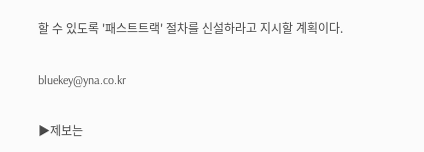할 수 있도록 '패스트트랙' 절차를 신설하라고 지시할 계획이다.

bluekey@yna.co.kr

▶제보는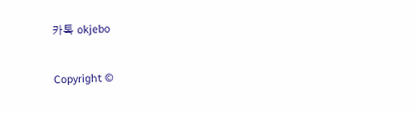카톡 okjebo

Copyright ©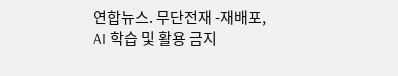연합뉴스. 무단전재 -재배포, AI 학습 및 활용 금지